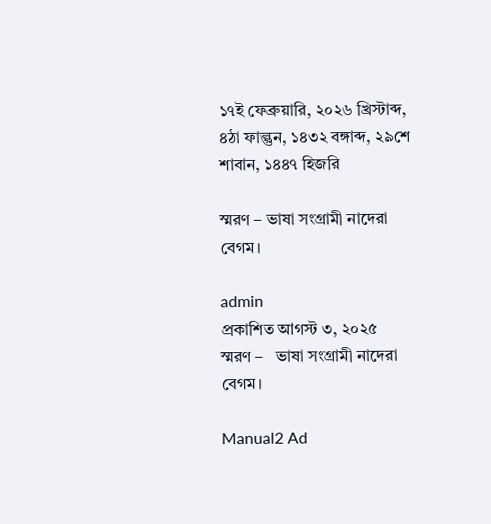১৭ই ফেব্রুয়ারি, ২০২৬ খ্রিস্টাব্দ, ৪ঠা ফাল্গুন, ১৪৩২ বঙ্গাব্দ, ২৯শে শাবান, ১৪৪৭ হিজরি

স্মরণ – ভাষা সংগ্রামী নাদেরা বেগম।

admin
প্রকাশিত আগস্ট ৩, ২০২৫
স্মরণ –   ভাষা সংগ্রামী নাদেরা বেগম।

Manual2 Ad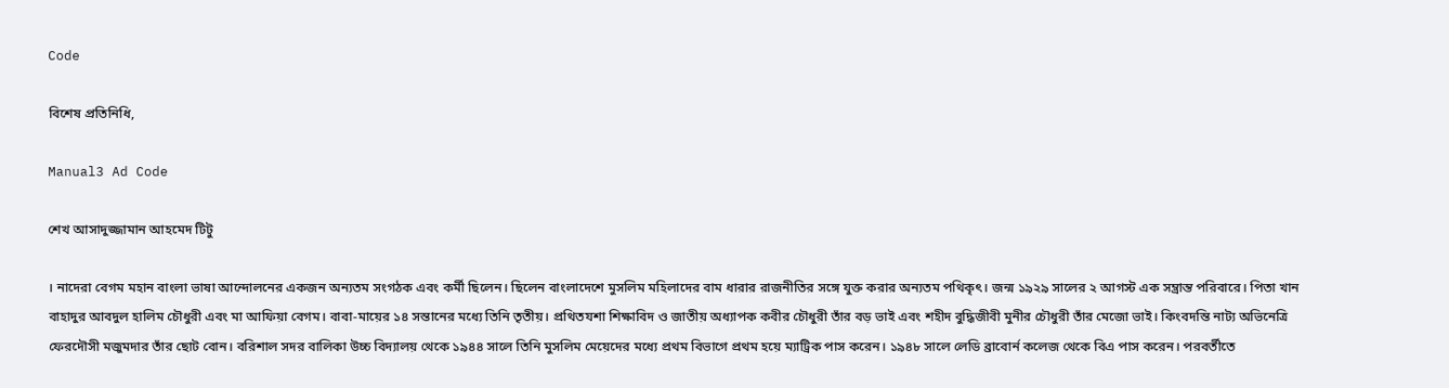Code

বিশেষ প্রতিনিধি,

Manual3 Ad Code

শেখ আসাদুজ্জামান আহমেদ টিটু

। নাদেরা বেগম মহান বাংলা ভাষা আন্দোলনের একজন অন্যতম সংগঠক এবং কর্মী ছিলেন। ছিলেন বাংলাদেশে মুসলিম মহিলাদের বাম ধারার রাজনীতির সঙ্গে যুক্ত করার অন্যতম পথিকৃৎ। জন্ম ১৯২৯ সালের ২ আগস্ট এক সম্ভ্রান্ত পরিবারে। পিতা খান বাহাদুর আবদুল হালিম চৌধুরী এবং মা আফিয়া বেগম। বাবা-মায়ের ১৪ সন্তানের মধ্যে তিনি তৃতীয়। প্রথিতযশা শিক্ষাবিদ ও জাতীয় অধ্যাপক কবীর চৌধুরী তাঁর বড় ভাই এবং শহীদ বুদ্ধিজীবী মুনীর চৌধুরী তাঁর মেজো ভাই। কিংবদন্তি নাট্য অভিনেত্রি ফেরদৌসী মজুমদার তাঁর ছোট বোন। বরিশাল সদর বালিকা উচ্চ বিদ্যালয় থেকে ১৯৪৪ সালে তিনি মুসলিম মেয়েদের মধ্যে প্রথম বিভাগে প্রথম হয়ে ম্যাট্রিক পাস করেন। ১৯৪৮ সালে লেডি ব্রাবোর্ন কলেজ থেকে বিএ পাস করেন। পরবর্তীতে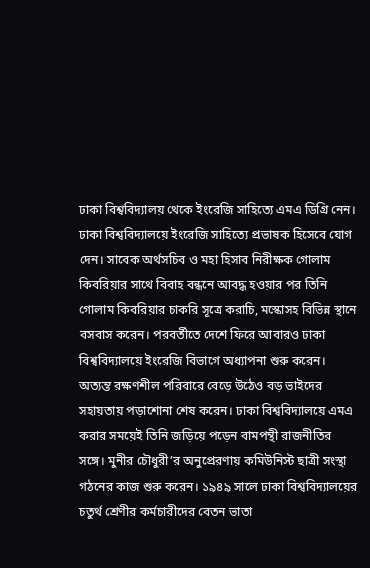ঢাকা বিশ্ববিদ্যালয় থেকে ইংরেজি সাহিত্যে এমএ ডিগ্রি নেন। ঢাকা বিশ্ববিদ্যালয়ে ইংরেজি সাহিত্যে প্রভাষক হিসেবে যোগ দেন। সাবেক অর্থসচিব ও মহা হিসাব নিরীক্ষক গোলাম কিবরিয়ার সাথে বিবাহ বন্ধনে আবদ্ধ হওয়ার পর তিনি গোলাম কিবরিয়ার চাকরি সূত্রে করাচি, মস্কোসহ বিভিন্ন স্থানে বসবাস করেন। পরবর্তীতে দেশে ফিরে আবারও ঢাকা বিশ্ববিদ্যালয়ে ইংরেজি বিভাগে অধ্যাপনা শুরু করেন। অত্যন্ত রক্ষণশীল পরিবারে বেড়ে উঠেও বড় ভাইদের সহায়তায় পড়াশোনা শেষ করেন। ঢাকা বিশ্ববিদ্যালয়ে এমএ করার সময়েই তিনি জড়িয়ে পড়েন বামপন্থী রাজনীতির সঙ্গে। মুনীর চৌধুরী’র অনুপ্রেরণায় কমিউনিস্ট ছাত্রী সংস্থা গঠনের কাজ শুরু করেন। ১৯৪৯ সালে ঢাকা বিশ্ববিদ্যালয়ের চতুর্থ শ্রেণীর কর্মচারীদের বেতন ভাতা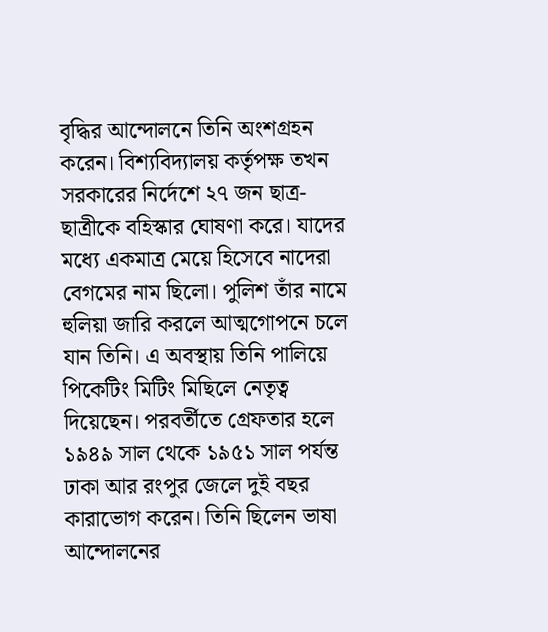বৃদ্ধির আন্দোলনে তিনি অংশগ্রহন করেন। বিশ্যবিদ্যালয় কর্তৃপক্ষ তখন সরকারের নির্দেশে ২৭ জন ছাত্র-ছাত্রীকে বহিস্কার ঘোষণা করে। যাদের মধ্যে একমাত্র মেয়ে হিসেবে নাদেরা বেগমের নাম ছিলো। পুলিশ তাঁর নামে হুলিয়া জারি করলে আত্মগোপনে চলে যান তিনি। এ অবস্থায় তিনি পালিয়ে পিকেটিং মিটিং মিছিলে নেতৃত্ব দিয়েছেন। পরবর্তীতে গ্রেফতার হলে ১৯৪৯ সাল থেকে ১৯৫১ সাল পর্যন্ত ঢাকা আর রংপুর জেলে দুই বছর কারাভোগ করেন। তিনি ছিলেন ভাষা আন্দোলনের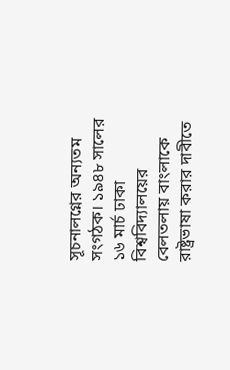সূচনালগ্নের অন্যতম সংগঠক। ১৯৪৮ সালের ১৬ মার্চ ঢাকা বিশ্ববিদ্যালয়ের বেলতলায় বাংলাকে রাষ্ট্রভাষা করার দাবীতে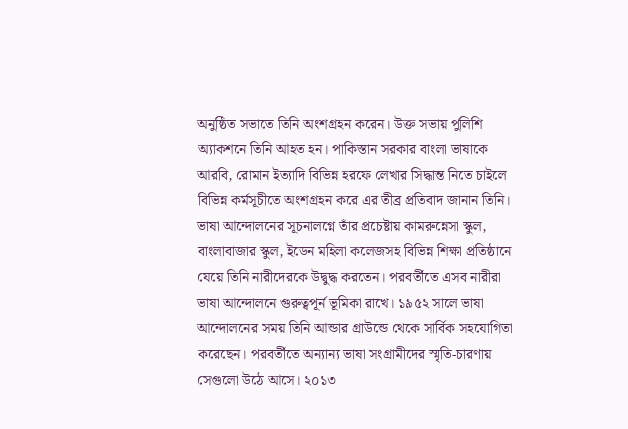অনুষ্ঠিত সভাতে তিনি অংশগ্রহন করেন। উক্ত সভায় পুলিশি অ্যাকশনে তিনি আহত হন। পাকিস্তান সরকার বাংলা ভাষাকে আরবি, রোমান ইত্যাদি বিভিন্ন হরফে লেখার সিদ্ধান্ত নিতে চাইলে বিভিন্ন কর্মসূচীতে অংশগ্রহন করে এর তীব্র প্রতিবাদ জানান তিনি। ভাষা আন্দোলনের সূচনালগ্নে তাঁর প্রচেষ্টায় কামরুন্নেসা স্কুল, বাংলাবাজার স্কুল, ইডেন মহিলা কলেজসহ বিভিন্ন শিক্ষা প্রতিষ্ঠানে যেয়ে তিনি নারীদেরকে উদ্বুদ্ধ করতেন। পরবর্তীতে এসব নারীরা ভাষা আন্দোলনে গুরুত্বপূর্ন ভূমিকা রাখে। ১৯৫২ সালে ভাষা আন্দোলনের সময় তিনি আন্ডার গ্রাউন্ডে থেকে সার্বিক সহযোগিতা করেছেন। পরবর্তীতে অন্যান্য ভাষা সংগ্রামীদের স্মৃতি-চারণায় সেগুলো উঠে আসে। ২০১৩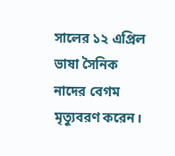সালের ১২ এপ্রিল ভাষা সৈনিক নাদের বেগম মৃত্যুবরণ করেন।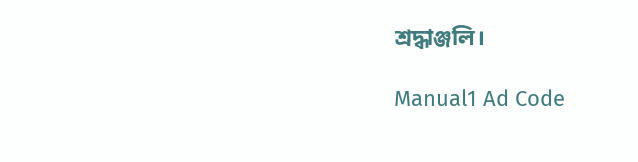শ্রদ্ধাঞ্জলি।

Manual1 Ad Code